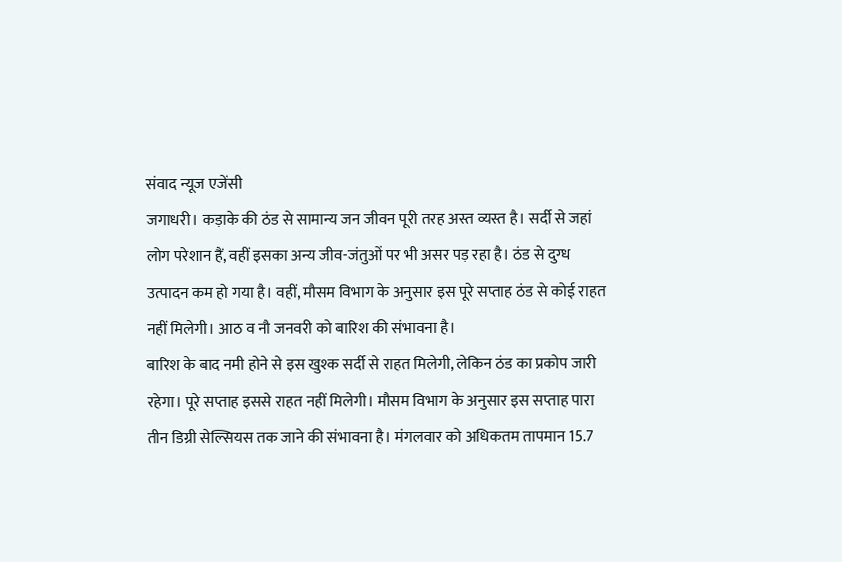संवाद न्यूज एजेंसी
जगाधरी। कड़ाके की ठंड से सामान्य जन जीवन पूरी तरह अस्त व्यस्त है। सर्दी से जहां लोग परेशान हैं, वहीं इसका अन्य जीव-जंतुओं पर भी असर पड़ रहा है। ठंड से दुग्ध उत्पादन कम हो गया है। वहीं, मौसम विभाग के अनुसार इस पूरे सप्ताह ठंड से कोई राहत नहीं मिलेगी। आठ व नौ जनवरी को बारिश की संभावना है।
बारिश के बाद नमी होने से इस खुश्क सर्दी से राहत मिलेगी, लेकिन ठंड का प्रकोप जारी रहेगा। पूरे सप्ताह इससे राहत नहीं मिलेगी। मौसम विभाग के अनुसार इस सप्ताह पारा तीन डिग्री सेल्सियस तक जाने की संभावना है। मंगलवार को अधिकतम तापमान 15.7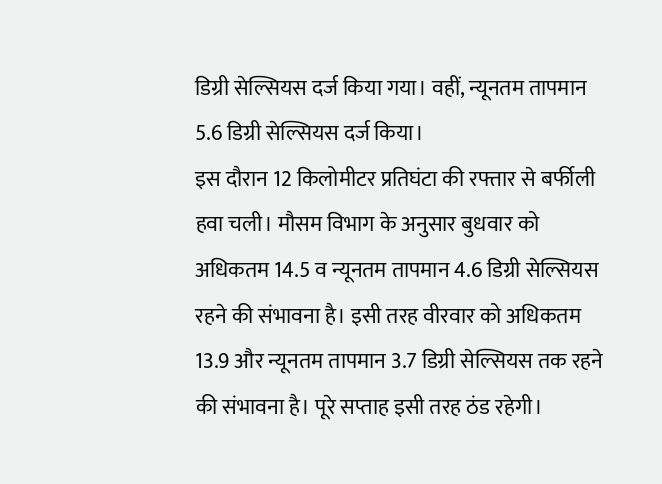डिग्री सेल्सियस दर्ज किया गया। वहीं, न्यूनतम तापमान 5.6 डिग्री सेल्सियस दर्ज किया।
इस दौरान 12 किलोमीटर प्रतिघंटा की रफ्तार से बर्फीली हवा चली। मौसम विभाग के अनुसार बुधवार को अधिकतम 14.5 व न्यूनतम तापमान 4.6 डिग्री सेल्सियस रहने की संभावना है। इसी तरह वीरवार को अधिकतम 13.9 और न्यूनतम तापमान 3.7 डिग्री सेल्सियस तक रहने की संभावना है। पूरे सप्ताह इसी तरह ठंड रहेगी।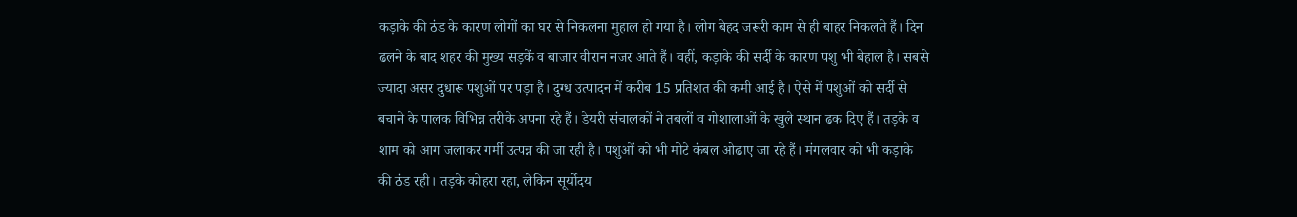कड़ाके की ठंड के कारण लोगों का घर से निकलना मुहाल हो गया है। लोग बेहद जरूरी काम से ही बाहर निकलते हैं। दिन ढलने के बाद शहर की मुख्य सड़कें व बाजार वीरान नजर आते हैं। वहीं, कड़ाके की सर्दी के कारण पशु भी बेहाल है। सबसे ज्यादा असर दुधारू पशुओं पर पड़ा है। दुग्ध उत्पादन में करीब 15 प्रतिशत की कमी आई है। ऐसे में पशुओं को सर्दी से बचाने के पालक विभिन्न तरीके अपना रहे हैं। डेयरी संचालकों ने तबलों व गोशालाओं के खुले स्थान ढक दिए हैं। तड़के व शाम को आग जलाकर गर्मी उत्पन्न की जा रही है। पशुओं को भी मोटे कंबल ओढाए जा रहे हैं। मंगलवार को भी कड़ाके की ठंड रही। तड़के कोहरा रहा, लेकिन सूर्योदय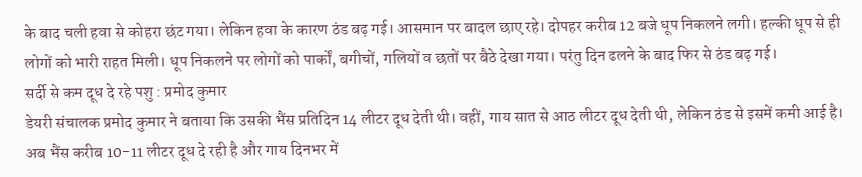के बाद चली हवा से कोहरा छंट गया। लेकिन हवा के कारण ठंड बढ़ गई। आसमान पर बादल छाए रहे। दोपहर करीब 12 बजे धूप निकलने लगी। हल्की धूप से ही लोगों को भारी राहत मिली। धूप निकलने पर लोगों को पार्कों, बगीचों, गलियों व छतों पर बैठे देखा गया। परंतु दिन ढलने के बाद फिर से ठंड बढ़ गई।
सर्दी से कम दूध दे रहे पशु : प्रमोद कुमार
डेयरी संचालक प्रमोद कुमार ने बताया कि उसकी भैंस प्रतिदिन 14 लीटर दूध देती थी। वहीं, गाय सात से आठ लीटर दूध देती थी, लेकिन ठंड से इसमें कमी आई है। अब भैंस करीब 10-11 लीटर दूध दे रही है और गाय दिनभर में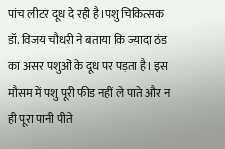पांच लीटर दूध दे रही है।पशु चिकित्सक डॉ. विजय चौधरी ने बताया कि ज्यादा ठंड का असर पशुओं के दूध पर पड़ता है। इस मौसम में पशु पूरी फीड नहीं ले पाते और न ही पूरा पानी पीते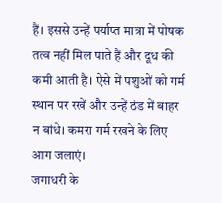हैं। इससे उन्हें पर्याप्त मात्रा में पोषक तत्व नहीं मिल पाते हैं और दूध की कमी आती है। ऐसे में पशुओं को गर्म स्थान पर रखें और उन्हें ठंड में बाहर न बांधे। कमरा गर्म रखने के लिए आग जलाएं।
जगाधरी के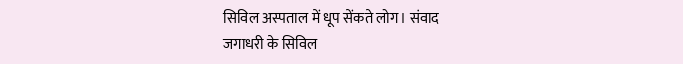सिविल अस्पताल में धूप सेंकते लोग। संवाद
जगाधरी के सिविल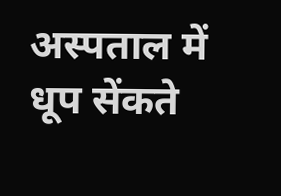अस्पताल में धूप सेंकते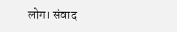लोग। संवाद